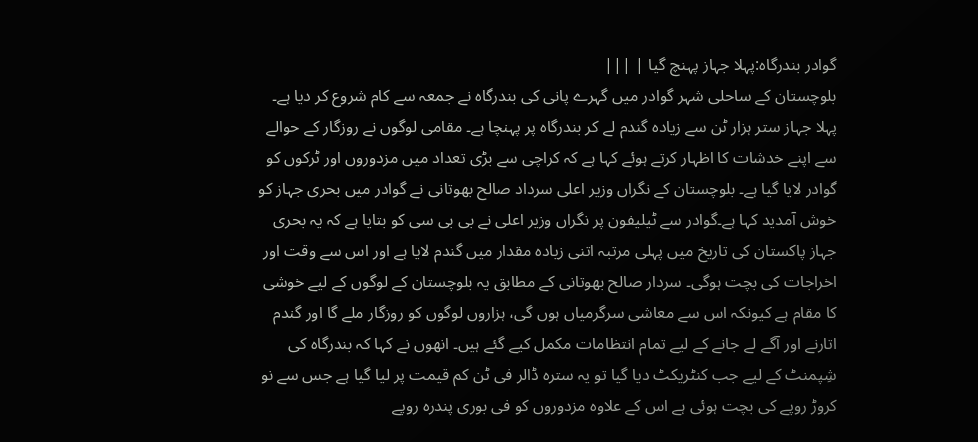گوادر بندرگاہ:پہلا جہاز پہنچ گیا | |||
بلوچستان کے ساحلی شہر گوادر میں گہرے پانی کی بندرگاہ نے جمعہ سے کام شروع کر دیا ہے۔ پہلا جہاز ستر ہزار ٹن سے زیادہ گندم لے کر بندرگاہ پر پہنچا ہے۔ مقامی لوگوں نے روزگار کے حوالے سے اپنے خدشات کا اظہار کرتے ہوئے کہا ہے کہ کراچی سے بڑی تعداد میں مزدوروں اور ٹرکوں کو گوادر لایا گیا ہے۔ بلوچستان کے نگراں وزیر اعلی سرداد صالح بھوتانی نے گوادر میں بحری جہاز کو خوش آمدید کہا ہے۔گوادر سے ٹیلیفون پر نگراں وزیر اعلی نے بی بی سی کو بتایا ہے کہ یہ بحری جہاز پاکستان کی تاریخ میں پہلی مرتبہ اتنی زیادہ مقدار میں گندم لایا ہے اور اس سے وقت اور اخراجات کی بچت ہوگی۔ سردار صالح بھوتانی کے مطابق یہ بلوچستان کے لوگوں کے لیے خوشی کا مقام ہے کیونکہ اس سے معاشی سرگرمیاں ہوں گی، ہزاروں لوگوں کو روزگار ملے گا اور گندم اتارنے اور آگے لے جانے کے لیے تمام انتظامات مکمل کیے گئے ہیں۔ انھوں نے کہا کہ بندرگاہ کی شِپمنٹ کے لیے جب کنٹریکٹ دیا گیا تو یہ سترہ ڈالر فی ٹن کم قیمت پر لیا گیا ہے جس سے نو کروڑ روپے کی بچت ہوئی ہے اس کے علاوہ مزدوروں کو فی بوری پندرہ روپے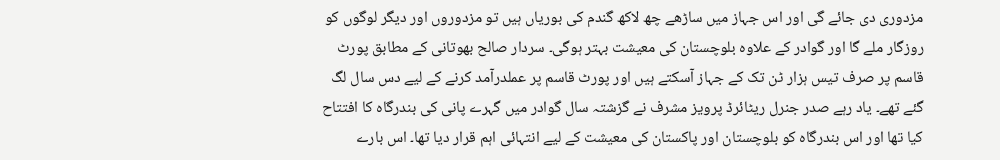مزدوری دی جائے گی اور اس جہاز میں ساڑھے چھ لاکھ گندم کی بوریاں ہیں تو مزدوروں اور دیگر لوگوں کو روزگار ملے گا اور گوادر کے علاوہ بلوچستان کی معیشت بہتر ہوگی۔ سردار صالح بھوتانی کے مطابق پورٹ قاسم پر صرف تیس ہزار ٹن تک کے جہاز آسکتے ہیں اور پورٹ قاسم پر عملدرآمد کرنے کے لیے دس سال لگ گئے تھے۔ یاد رہے صدر جنرل ریٹائرڈ پرویز مشرف نے گزشتہ سال گوادر میں گہرے پانی کی بندرگاہ کا افتتاح کیا تھا اور اس بندرگاہ کو بلوچستان اور پاکستان کی معیشت کے لیے انتہائی اہم قرار دیا تھا۔ اس بارے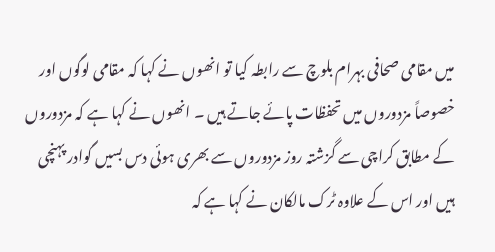میں مقامی صحافی بہرام بلوچ سے رابطہ کیا تو انھوں نے کہا کہ مقامی لوگوں اور خصوصاً مزدوروں میں تحفظات پائے جاتے ہیں ۔ انھوں نے کہا ہے کہ مزدوروں کے مطابق کراچی سے گزشتہ روز مزدوروں سے بھری ہوئی دس بسیں گوادر پہنچی ہیں اور اس کے علاوہ ٹرک مالکان نے کہا ہے کہ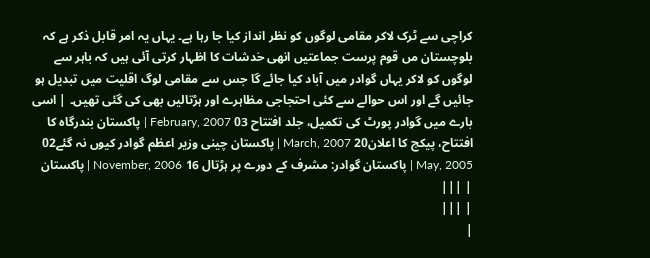کراچی سے ٹرک لاکر مقامی لوگوں کو نظر انداز کیا جا رہا ہے۔ یہاں یہ امر قابل ذکر ہے کہ بلوچستان مں قوم پرست جماعتیں انھی خدشات کا اظہار کرتی آئی ہیں کہ باہر سے لوگوں کو لاکر یہاں گوادر میں آباد کیا جائے گا جس سے مقامی لوگ اقلیت میں تبدیل ہو جائیں گے اور اس حوالے سے کئی احتجاجی مظاہرے اور ہڑتالیں بھی کی گئی تھیں۔ | اسی بارے میں گوادر پورٹ کی تکمیل، جلد افتتاح 03 February, 2007 | پاکستان بندرگاہ کا افتتاح، پیکج کا اعلان20 March, 2007 | پاکستان چینی وزیر اعظم گوادر کیوں نہ گئے02 May, 2005 | پاکستان گوادر: مشرف کے دورے پر ہڑتال 16 November, 2006 | پاکستان | |||
| |||
|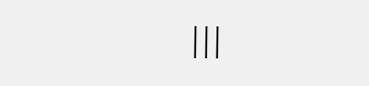|||